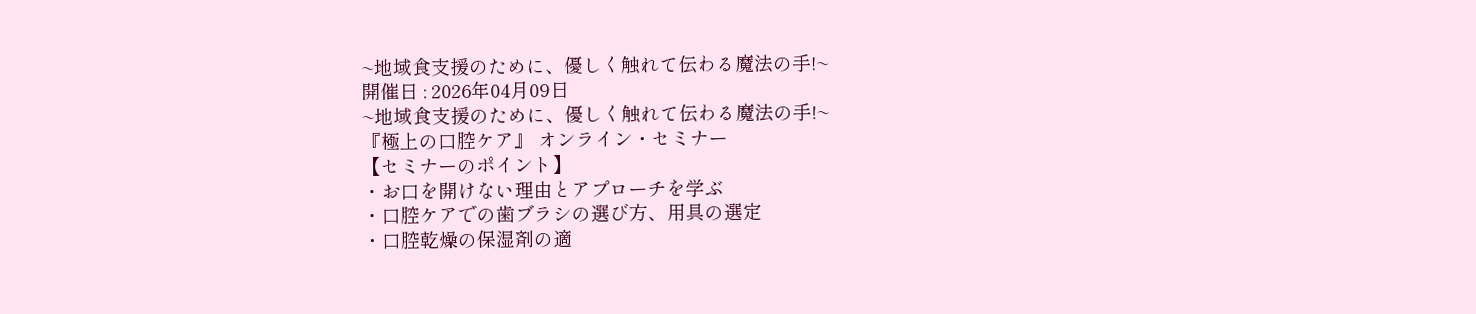~地域食支援のために、優しく触れて伝わる魔法の手!~
開催日 : 2026年04月09日
~地域食支援のために、優しく触れて伝わる魔法の手!~
『極上の口腔ケア』 オンライン・セミナー
【セミナーのポイント】
・お口を開けない理由とアプローチを学ぶ
・口腔ケアでの歯ブラシの選び方、用具の選定
・口腔乾燥の保湿剤の適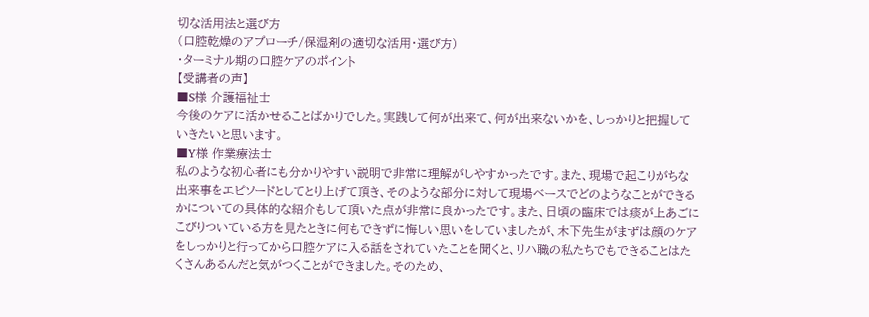切な活用法と選び方
(口腔乾燥のアプローチ/保湿剤の適切な活用・選び方)
・ターミナル期の口腔ケアのポイント
【受講者の声】
■S様 介護福祉士
今後のケアに活かせることばかりでした。実践して何が出来て、何が出来ないかを、しっかりと把握していきたいと思います。
■Y様 作業療法士
私のような初心者にも分かりやすい説明で非常に理解がしやすかったです。また、現場で起こりがちな出来事をエピソードとしてとり上げて頂き、そのような部分に対して現場ベースでどのようなことができるかについての具体的な紹介もして頂いた点が非常に良かったです。また、日頃の臨床では痰が上あごにこびりついている方を見たときに何もできずに悔しい思いをしていましたが、木下先生がまずは顔のケアをしっかりと行ってから口腔ケアに入る話をされていたことを聞くと、リハ職の私たちでもできることはたくさんあるんだと気がつくことができました。そのため、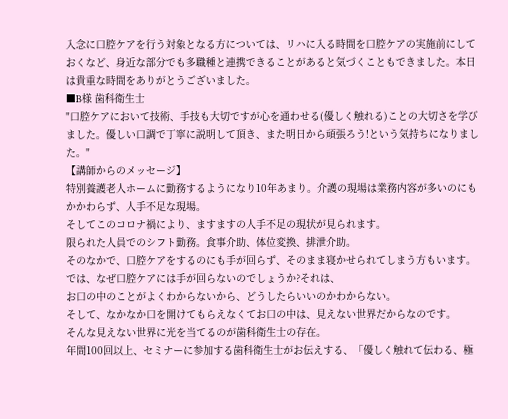入念に口腔ケアを行う対象となる方については、リハに入る時間を口腔ケアの実施前にしておくなど、身近な部分でも多職種と連携できることがあると気づくこともできました。本日は貴重な時間をありがとうございました。
■B様 歯科衛生士
"口腔ケアにおいて技術、手技も大切ですが心を通わせる(優しく触れる)ことの大切さを学びました。優しい口調で丁寧に説明して頂き、また明日から頑張ろう!という気持ちになりました。"
【講師からのメッセージ】
特別養護老人ホームに勤務するようになり10年あまり。介護の現場は業務内容が多いのにもかかわらず、人手不足な現場。
そしてこのコロナ禍により、ますますの人手不足の現状が見られます。
限られた人員でのシフト勤務。食事介助、体位変換、排泄介助。
そのなかで、口腔ケアをするのにも手が回らず、そのまま寝かせられてしまう方もいます。
では、なぜ口腔ケアには手が回らないのでしょうか?それは、
お口の中のことがよくわからないから、どうしたらいいのかわからない。
そして、なかなか口を開けてもらえなくてお口の中は、見えない世界だからなのです。
そんな見えない世界に光を当てるのが歯科衛生士の存在。
年間100回以上、セミナーに参加する歯科衛生士がお伝えする、「優しく触れて伝わる、極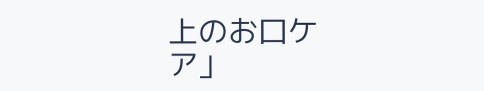上のお口ケア」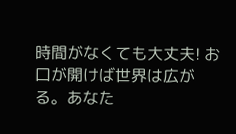時間がなくても大丈夫! お口が開けば世界は広がる。あなた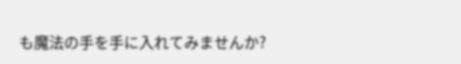も魔法の手を手に入れてみませんか?